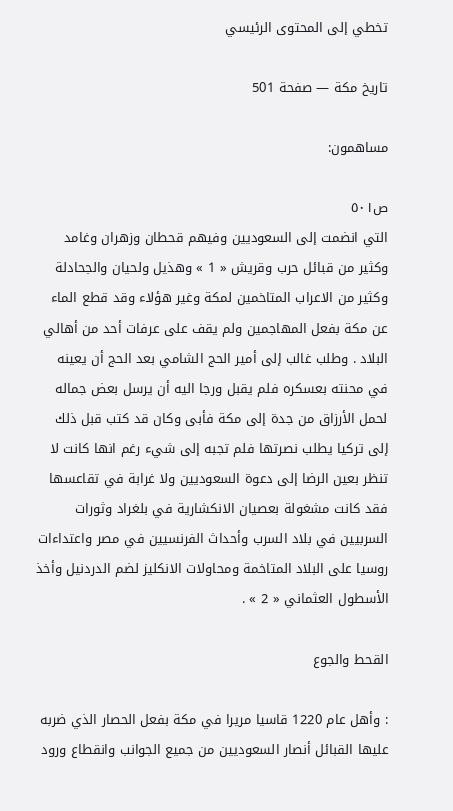تخطي إلى المحتوى الرئيسي

تاريخ مكة — صفحة 501

مساهمون:

ص٥٠١
التي انضمت إلى السعوديين وفيهم قحطان وزهران وغامد وكثير من قبائل حرب وقريش « 1 » وهذيل ولحيان والجحادلة وكثير من الاعراب المتاخمين لمكة وغير هؤلاء وقد قطع الماء عن مكة بفعل المهاجمين ولم يقف على عرفات أحد من أهالي البلاد . وطلب غالب إلى أمير الحج الشامي بعد الحج أن يعينه في محنته بعسكره فلم يقبل ورجا اليه أن يرسل بعض جماله لحمل الأرزاق من جدة إلى مكة فأبى وكان قد كتب قبل ذلك إلى تركيا يطلب نصرتها فلم تجبه إلى شيء رغم انها كانت لا تنظر بعين الرضا إلى دعوة السعوديين ولا غرابة في تقاعسها فقد كانت مشغولة بعصيان الانكشارية في بلغراد وثورات السربيين في بلاد السرب وأحداث الفرنسيين في مصر واعتداءات روسيا على البلاد المتاخمة ومحاولات الانكليز لضم الدردنيل وأخذ الأسطول العثماني « 2 » .

القحط والجوع

: وأهل عام 1220 قاسيا مريرا في مكة بفعل الحصار الذي ضربه عليها القبائل أنصار السعوديين من جميع الجوانب وانقطاع ورود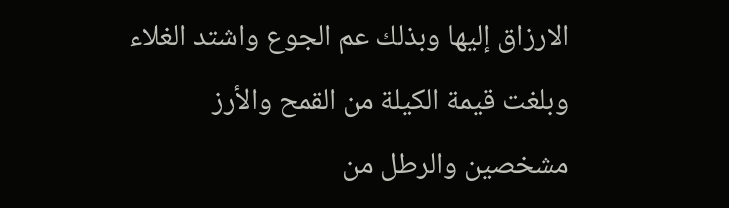الارزاق إليها وبذلك عم الجوع واشتد الغلاء وبلغت قيمة الكيلة من القمح والأرز مشخصين والرطل من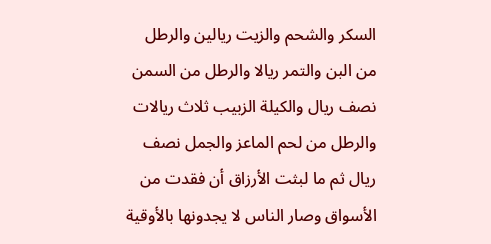السكر والشحم والزيت ريالين والرطل من البن والتمر ريالا والرطل من السمن نصف ريال والكيلة الزبيب ثلاث ريالات والرطل من لحم الماعز والجمل نصف ريال ثم ما لبثت الأرزاق أن فقدت من الأسواق وصار الناس لا يجدونها بالأوقية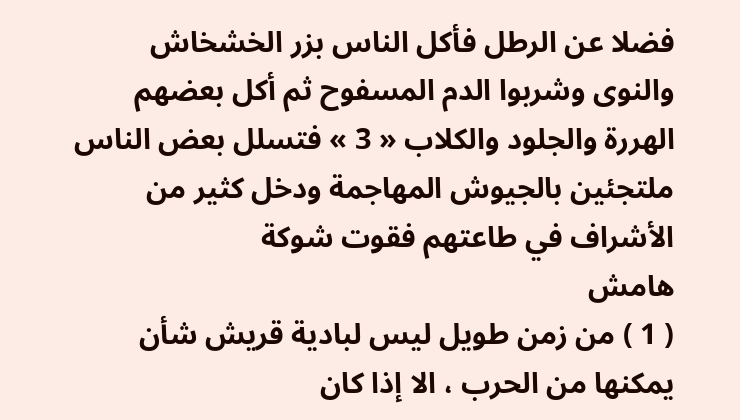فضلا عن الرطل فأكل الناس بزر الخشخاش والنوى وشربوا الدم المسفوح ثم أكل بعضهم الهررة والجلود والكلاب « 3 » فتسلل بعض الناس ملتجئين بالجيوش المهاجمة ودخل كثير من الأشراف في طاعتهم فقوت شوكة
هامش
( 1 ) من زمن طويل ليس لبادية قريش شأن يمكنها من الحرب ، الا إذا كان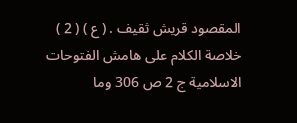المقصود قريش ثقيف . ( ع ) ( 2 ) خلاصة الكلام على هامش الفتوحات الاسلامية ج 2 ص 306 وما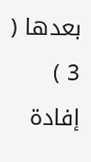بعدها ( 3 ) إفادة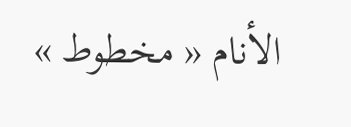الأنام « مخطوط »